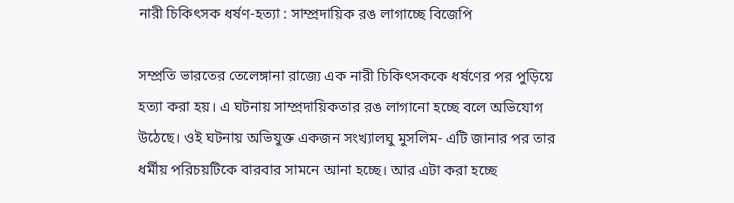নারী চিকিৎসক ধর্ষণ-হত্যা : সাম্প্রদায়িক রঙ লাগাচ্ছে বিজেপি

সম্প্রতি ভারতের তেলেঙ্গানা রাজ্যে এক নারী চিকিৎসককে ধর্ষণের পর পুড়িয়ে হত্যা করা হয়। এ ঘটনায় সাম্প্রদায়িকতার রঙ লাগানো হচ্ছে বলে অভিযোগ উঠেছে। ওই ঘটনায় অভিযুক্ত একজন সংখ্যালঘু মুসলিম- এটি জানার পর তার ধর্মীয় পরিচয়টিকে বারবার সামনে আনা হচ্ছে। আর এটা করা হচ্ছে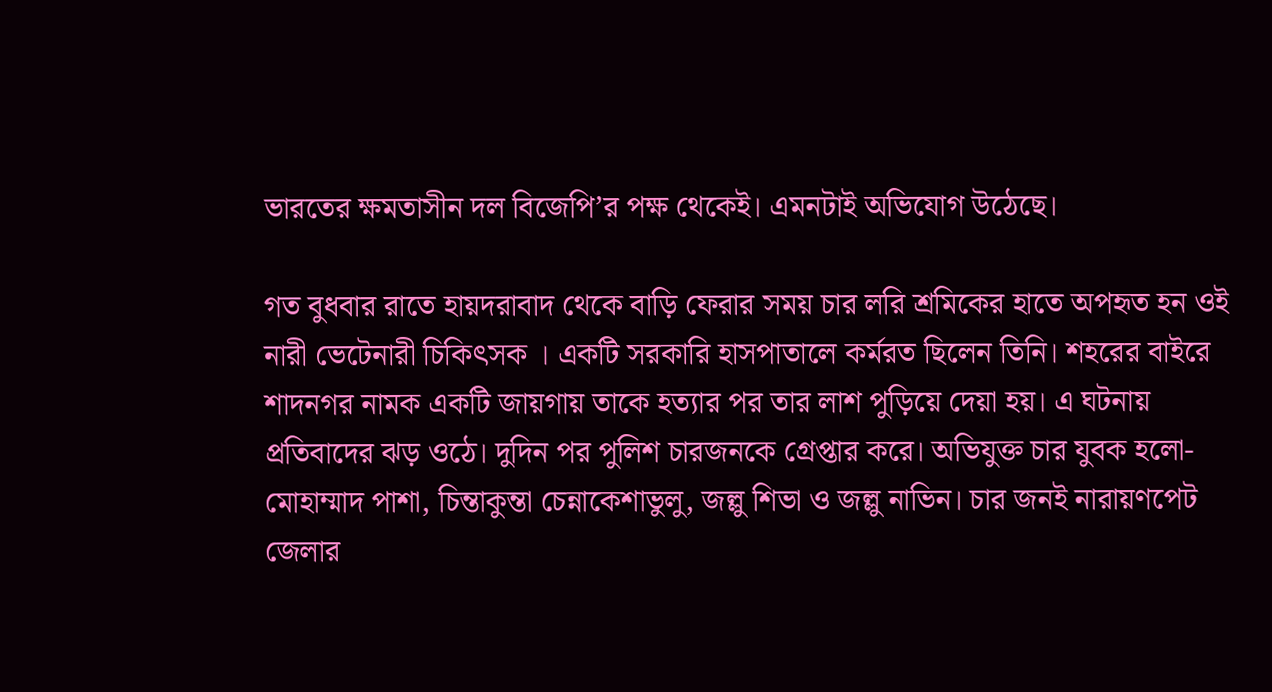ভারতের ক্ষমতাসীন দল বিজেপি’র পক্ষ থেকেই। এমনটাই অভিযোগ উঠেছে।

গত বুধবার রাতে হায়দরাবাদ থেকে বাড়ি ফেরার সময় চার লরি শ্রমিকের হাতে অপহৃত হন ওই নারী ভেটেনারী চিকিৎসক । একটি সরকারি হাসপাতালে কর্মরত ছিলেন তিনি। শহরের বাইরে শাদনগর নামক একটি জায়গায় তাকে হত্যার পর তার লাশ পুড়িয়ে দেয়া হয়। এ ঘটনায় প্রতিবাদের ঝড় ওঠে। দুদিন পর পুলিশ চারজনকে গ্রেপ্তার করে। অভিযুক্ত চার যুবক হলো-মোহাম্মাদ পাশা, চিন্তাকুন্তা চেন্নাকেশাভুলু, জল্লু শিভা ও জল্লু নাভিন। চার জনই নারায়ণপেট জেলার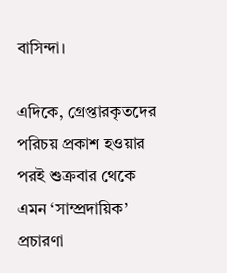বাসিন্দা।

এদিকে, গ্রেপ্তারকৃতদের পরিচয় প্রকাশ হওয়ার পরই শুক্রবার থেকে এমন ‘সাম্প্রদায়িক’ প্রচারণা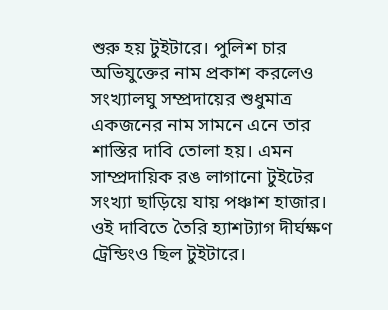শুরু হয় টুইটারে। পুলিশ চার অভিযুক্তের নাম প্রকাশ করলেও সংখ্যালঘু সম্প্রদায়ের শুধুমাত্র একজনের নাম সামনে এনে তার শাস্তির দাবি তোলা হয়। এমন সাম্প্রদায়িক রঙ লাগানো টুইটের সংখ্যা ছাড়িয়ে যায় পঞ্চাশ হাজার। ওই দাবিতে তৈরি হ্যাশট্যাগ দীর্ঘক্ষণ ট্রেন্ডিংও ছিল টুইটারে।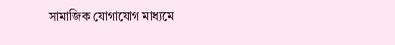সামাজিক যোগাযোগ মাধ্যমে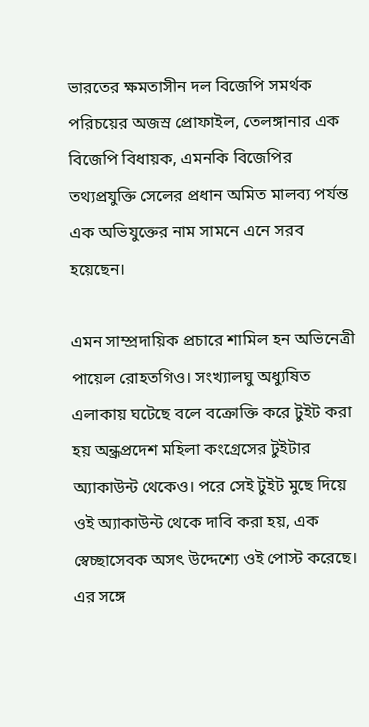ভারতের ক্ষমতাসীন দল বিজেপি সমর্থক পরিচয়ের অজস্র প্রোফাইল, তেলঙ্গানার এক বিজেপি বিধায়ক, এমনকি বিজেপির তথ্যপ্রযুক্তি সেলের প্রধান অমিত মালব্য পর্যন্ত এক অভিযুক্তের নাম সামনে এনে সরব হয়েছেন।

এমন সাম্প্রদায়িক প্রচারে শামিল হন অভিনেত্রী পায়েল রোহতগিও। সংখ্যালঘু অধ্যুষিত এলাকায় ঘটেছে বলে বক্রোক্তি করে টুইট করা হয় অন্ধ্রপ্রদেশ মহিলা কংগ্রেসের টুইটার অ্যাকাউন্ট থেকেও। পরে সেই টুইট মুছে দিয়ে ওই অ্যাকাউন্ট থেকে দাবি করা হয়, এক স্বেচ্ছাসেবক অসৎ উদ্দেশ্যে ওই পোস্ট করেছে। এর সঙ্গে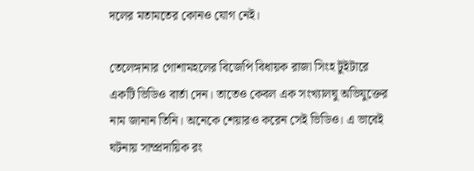দলের মতামতের কোনও যোগ নেই।

তেলেঙ্গানার গোশামহলের বিজেপি বিধায়ক রাজা সিংহ টুইটারে একটি ভিডিও বার্তা দেন। তাতেও কেবল এক সংখ্যালঘু অভিযুক্তের নাম জানান তিনি। অনেকে শেয়ারও করেন সেই ভিডিও। এ ভাবেই ঘটনায় সাম্প্রদায়িক রং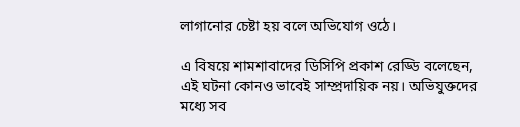লাগানোর চেষ্টা হয় বলে অভিযোগ ওঠে।

এ বিষয়ে শামশাবাদের ডিসিপি প্রকাশ রেড্ডি বলেছেন, এই ঘটনা কোনও ভাবেই সাম্প্রদায়িক নয়। অভিযুক্তদের মধ্যে সব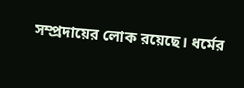সম্প্রদায়ের লোক রয়েছে। ধর্মের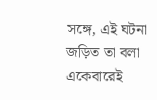সঙ্গে, এই ঘটনা জড়িত তা বলা একেবারেই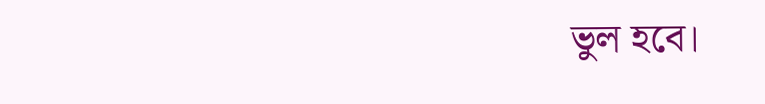ভুল হবে।